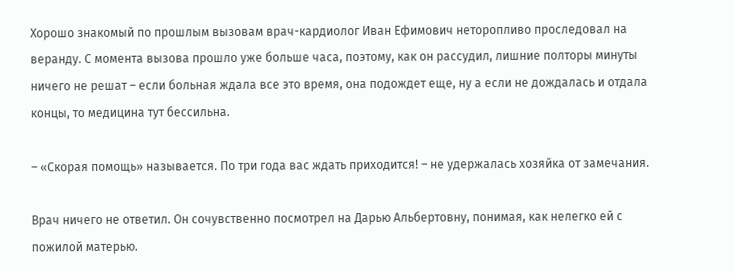Хорошо знакомый по прошлым вызовам врач-кардиолог Иван Ефимович неторопливо проследовал на веранду. С момента вызова прошло уже больше часа, поэтому, как он рассудил, лишние полторы минуты ничего не решат – если больная ждала все это время, она подождет еще, ну а если не дождалась и отдала концы, то медицина тут бессильна.

– «Скорая помощь» называется. По три года вас ждать приходится! – не удержалась хозяйка от замечания.

Врач ничего не ответил. Он сочувственно посмотрел на Дарью Альбертовну, понимая, как нелегко ей с пожилой матерью.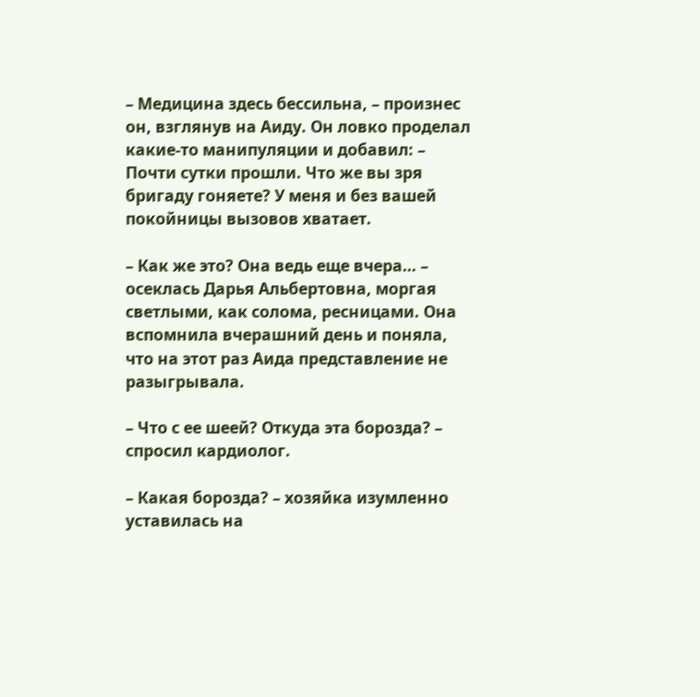– Медицина здесь бессильна, – произнес он, взглянув на Аиду. Он ловко проделал какие-то манипуляции и добавил: – Почти сутки прошли. Что же вы зря бригаду гоняете? У меня и без вашей покойницы вызовов хватает.

– Как же это? Она ведь еще вчера… – осеклась Дарья Альбертовна, моргая светлыми, как солома, ресницами. Она вспомнила вчерашний день и поняла, что на этот раз Аида представление не разыгрывала.

– Что с ее шеей? Откуда эта борозда? – спросил кардиолог.

– Какая борозда? – хозяйка изумленно уставилась на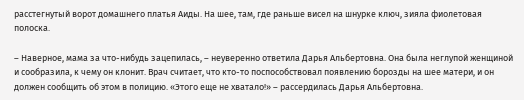расстегнутый ворот домашнего платья Аиды. На шее, там, где раньше висел на шнурке ключ, зияла фиолетовая полоска.

– Наверное, мама за что-нибудь зацепилась, – неуверенно ответила Дарья Альбертовна. Она была неглупой женщиной и сообразила, к чему он клонит. Врач считает, что кто-то поспособствовал появлению борозды на шее матери, и он должен сообщить об этом в полицию. «Этого еще не хватало!» – рассердилась Дарья Альбертовна.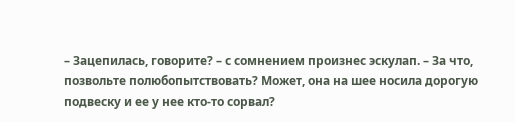– Зацепилась, говорите? – с сомнением произнес эскулап. – За что, позвольте полюбопытствовать? Может, она на шее носила дорогую подвеску и ее у нее кто-то сорвал?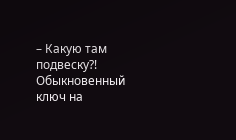– Какую там подвеску?! Обыкновенный ключ на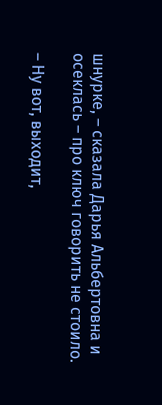шнурке, – сказала Дарья Альбертовна и осеклась – про ключ говорить не стоило.

– Ну вот, выходит,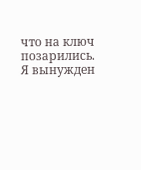что на ключ позарились. Я вынужден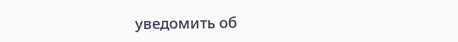уведомить об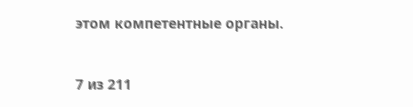этом компетентные органы.



7 из 211